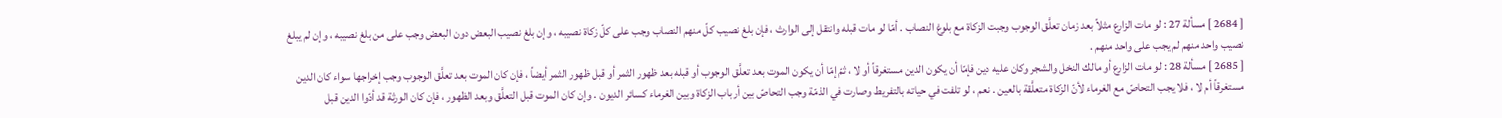[ 2684 ] مسألة 27 : لو مات الزارع مثلاً بعد زمان تعلَّق الوجوب وجبت الزكاة مع بلوغ النصاب . أمّا لو مات قبله وانتقل إلى الوارث ، فإن بلغ نصيب كلّ منهم النصاب وجب على كلّ زكاة نصيبه ، وإن بلغ نصيب البعض دون البعض وجب على من بلغ نصيبه ، وإن لم يبلغ نصيب واحد منهم لم يجب على واحد منهم .
[ 2685 ] مسألة 28 : لو مات الزارع أو مالك النخل والشجر وكان عليه دين فإمّا أن يكون الدين مستغرقاً أو لا ، ثمّ إمّا أن يكون الموت بعد تعلَّق الوجوب أو قبله بعد ظهور الثمر أو قبل ظهور الثمر أيضاً ، فإن كان الموت بعد تعلَّق الوجوب وجب إخراجها سواء كان الدين مستغرقاً أم لا ، فلا يجب التحاصّ مع الغرماء لأنّ الزكاة متعلَّقة بالعين . نعم ، لو تلفت في حياته بالتفريط وصارت في الذمّة وجب التحاصّ بين أرباب الزكاة وبين الغرماء كسائر الديون . وإن كان الموت قبل التعلَّق وبعد الظهور ، فإن كان الورثة قد أدّوا الدين قبل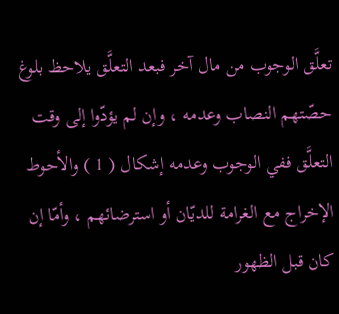تعلَّق الوجوب من مال آخر فبعد التعلَّق يلاحظ بلوغ حصّتهم النصاب وعدمه ، وإن لم يؤدّوا إلى وقت التعلَّق ففي الوجوب وعدمه إشكال ( 1 ) والأحوط الإخراج مع الغرامة للديّان أو استرضائهم ، وأمّا إن كان قبل الظهور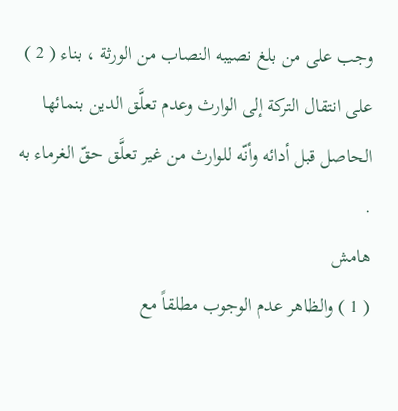وجب على من بلغ نصيبه النصاب من الورثة ، بناء ( 2 ) على انتقال التركة إلى الوارث وعدم تعلَّق الدين بنمائها الحاصل قبل أدائه وأنّه للوارث من غير تعلَّق حقّ الغرماء به .
هامش
( 1 ) والظاهر عدم الوجوب مطلقاً مع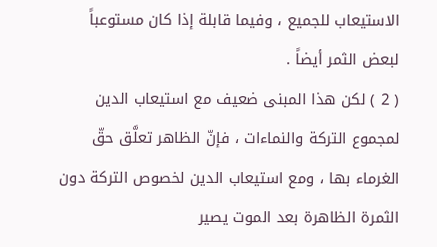الاستيعاب للجميع ، وفيما قابلة إذا كان مستوعباً لبعض الثمر أيضاً .
( 2 ) لكن هذا المبنى ضعيف مع استيعاب الدين لمجموع التركة والنماءات ، فإنّ الظاهر تعلَّق حقّ الغرماء بها ، ومع استيعاب الدين لخصوص التركة دون الثمرة الظاهرة بعد الموت يصير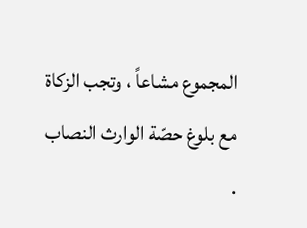المجموع مشاعاً ، وتجب الزكاة مع بلوغ حصّة الوارث النصاب .